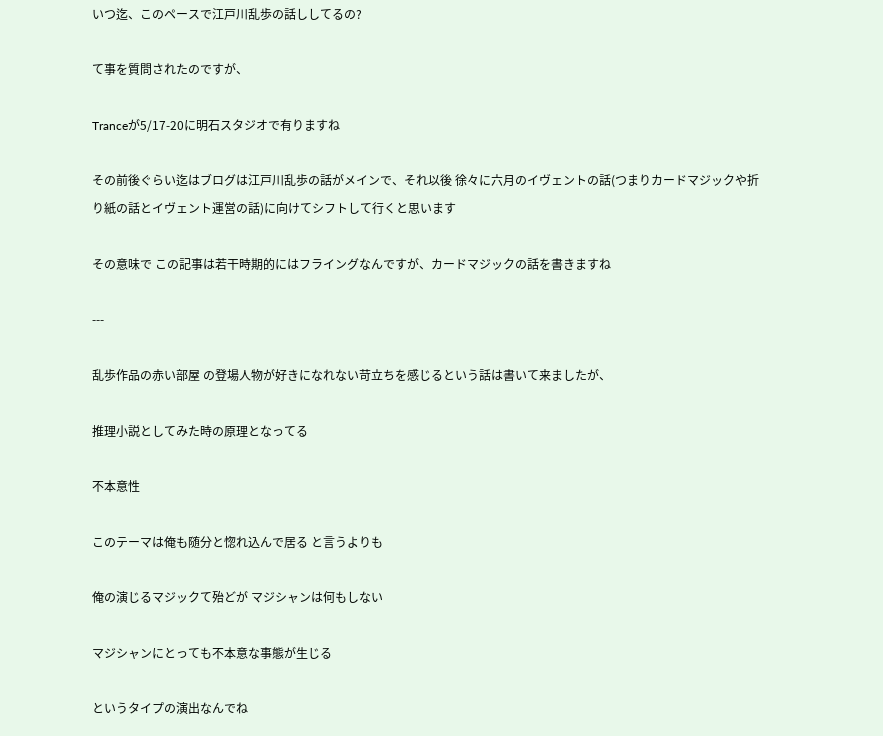いつ迄、このペースで江戸川乱歩の話ししてるの?

て事を質問されたのですが、

Tranceが5/17-20に明石スタジオで有りますね

その前後ぐらい迄はブログは江戸川乱歩の話がメインで、それ以後 徐々に六月のイヴェントの話(つまりカードマジックや折り紙の話とイヴェント運営の話)に向けてシフトして行くと思います

その意味で この記事は若干時期的にはフライングなんですが、カードマジックの話を書きますね

---

乱歩作品の赤い部屋 の登場人物が好きになれない苛立ちを感じるという話は書いて来ましたが、

推理小説としてみた時の原理となってる

不本意性

このテーマは俺も随分と惚れ込んで居る と言うよりも

俺の演じるマジックて殆どが マジシャンは何もしない

マジシャンにとっても不本意な事態が生じる

というタイプの演出なんでね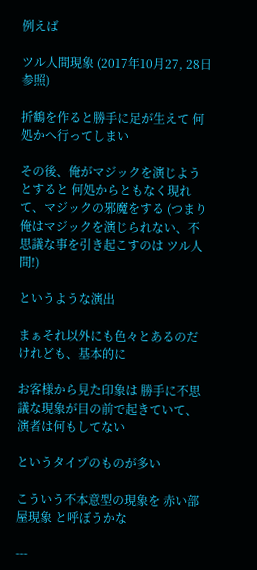例えば

ツル人間現象 (2017年10月27, 28日 参照)

折鶴を作ると勝手に足が生えて 何処かへ行ってしまい

その後、俺がマジックを演じようとすると 何処からともなく現れて、マジックの邪魔をする (つまり俺はマジックを演じられない、不思議な事を引き起こすのは ツル人間!)

というような演出

まぁそれ以外にも色々とあるのだけれども、基本的に

お客様から見た印象は 勝手に不思議な現象が目の前で起きていて、演者は何もしてない

というタイプのものが多い

こういう不本意型の現象を 赤い部屋現象 と呼ぼうかな

---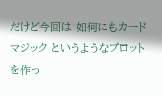だけど今回は 如何にもカードマジック というようなプロットを作っ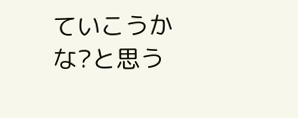ていこうかな?と思う